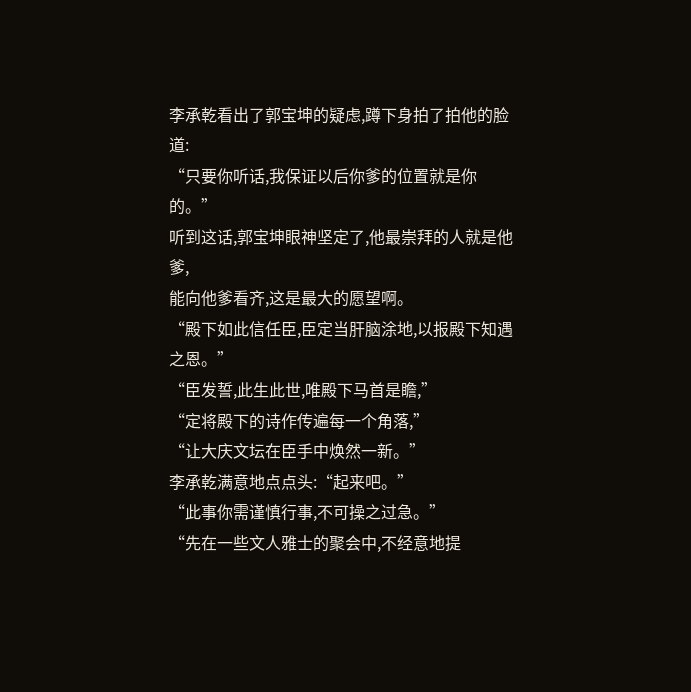李承乾看出了郭宝坤的疑虑,蹲下身拍了拍他的脸道:
“只要你听话,我保证以后你爹的位置就是你的。”
听到这话,郭宝坤眼神坚定了,他最崇拜的人就是他爹,
能向他爹看齐,这是最大的愿望啊。
“殿下如此信任臣,臣定当肝脑涂地,以报殿下知遇之恩。”
“臣发誓,此生此世,唯殿下马首是瞻,”
“定将殿下的诗作传遍每一个角落,”
“让大庆文坛在臣手中焕然一新。”
李承乾满意地点点头:“起来吧。”
“此事你需谨慎行事,不可操之过急。”
“先在一些文人雅士的聚会中,不经意地提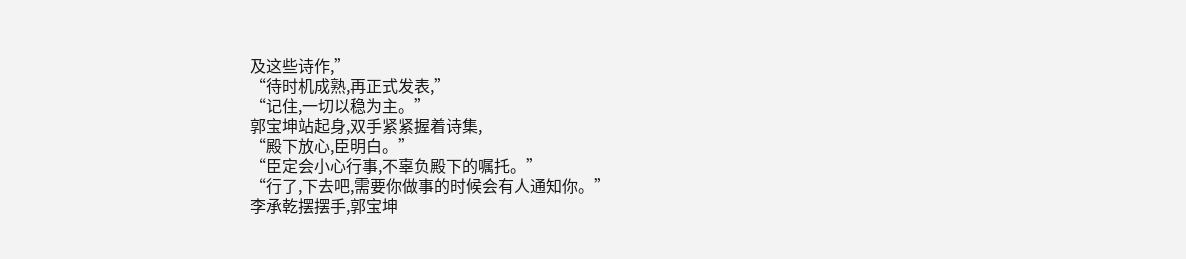及这些诗作,”
“待时机成熟,再正式发表,”
“记住,一切以稳为主。”
郭宝坤站起身,双手紧紧握着诗集,
“殿下放心,臣明白。”
“臣定会小心行事,不辜负殿下的嘱托。”
“行了,下去吧,需要你做事的时候会有人通知你。”
李承乾摆摆手,郭宝坤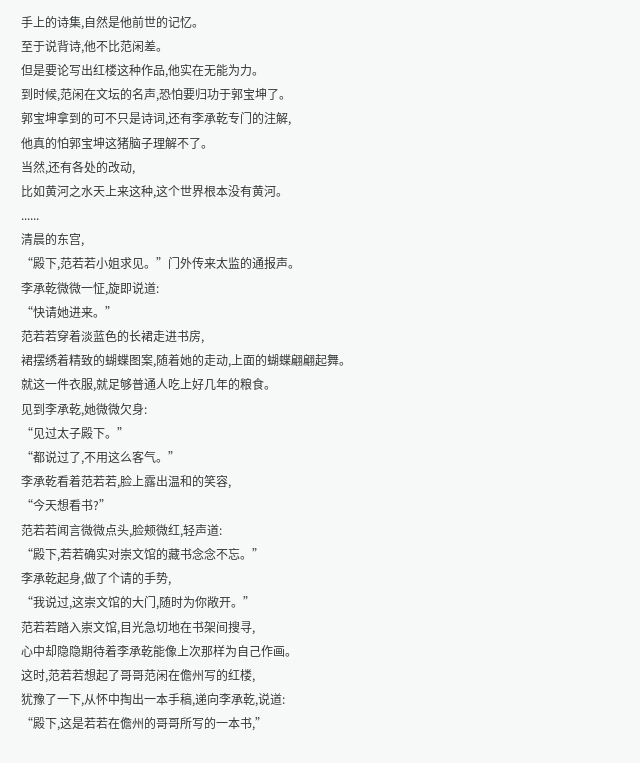手上的诗集,自然是他前世的记忆。
至于说背诗,他不比范闲差。
但是要论写出红楼这种作品,他实在无能为力。
到时候,范闲在文坛的名声,恐怕要归功于郭宝坤了。
郭宝坤拿到的可不只是诗词,还有李承乾专门的注解,
他真的怕郭宝坤这猪脑子理解不了。
当然,还有各处的改动,
比如黄河之水天上来这种,这个世界根本没有黄河。
......
清晨的东宫,
“殿下,范若若小姐求见。”门外传来太监的通报声。
李承乾微微一怔,旋即说道:
“快请她进来。”
范若若穿着淡蓝色的长裙走进书房,
裙摆绣着精致的蝴蝶图案,随着她的走动,上面的蝴蝶翩翩起舞。
就这一件衣服,就足够普通人吃上好几年的粮食。
见到李承乾,她微微欠身:
“见过太子殿下。”
“都说过了,不用这么客气。”
李承乾看着范若若,脸上露出温和的笑容,
“今天想看书?”
范若若闻言微微点头,脸颊微红,轻声道:
“殿下,若若确实对崇文馆的藏书念念不忘。”
李承乾起身,做了个请的手势,
“我说过,这崇文馆的大门,随时为你敞开。”
范若若踏入崇文馆,目光急切地在书架间搜寻,
心中却隐隐期待着李承乾能像上次那样为自己作画。
这时,范若若想起了哥哥范闲在儋州写的红楼,
犹豫了一下,从怀中掏出一本手稿,递向李承乾,说道:
“殿下,这是若若在儋州的哥哥所写的一本书,”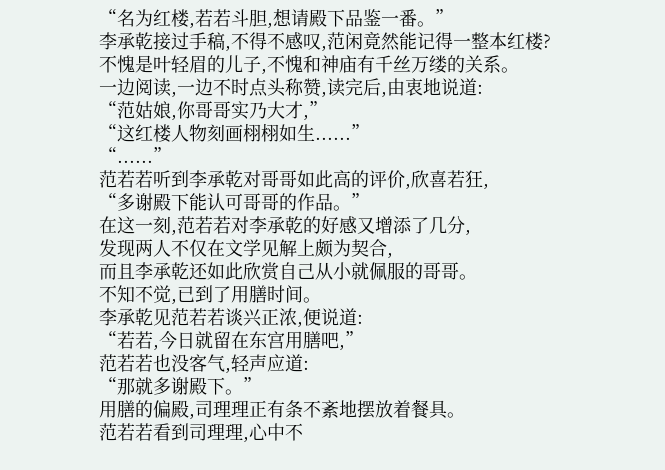“名为红楼,若若斗胆,想请殿下品鉴一番。”
李承乾接过手稿,不得不感叹,范闲竟然能记得一整本红楼?
不愧是叶轻眉的儿子,不愧和神庙有千丝万缕的关系。
一边阅读,一边不时点头称赞,读完后,由衷地说道:
“范姑娘,你哥哥实乃大才,”
“这红楼人物刻画栩栩如生......”
“......”
范若若听到李承乾对哥哥如此高的评价,欣喜若狂,
“多谢殿下能认可哥哥的作品。”
在这一刻,范若若对李承乾的好感又增添了几分,
发现两人不仅在文学见解上颇为契合,
而且李承乾还如此欣赏自己从小就佩服的哥哥。
不知不觉,已到了用膳时间。
李承乾见范若若谈兴正浓,便说道:
“若若,今日就留在东宫用膳吧,”
范若若也没客气,轻声应道:
“那就多谢殿下。”
用膳的偏殿,司理理正有条不紊地摆放着餐具。
范若若看到司理理,心中不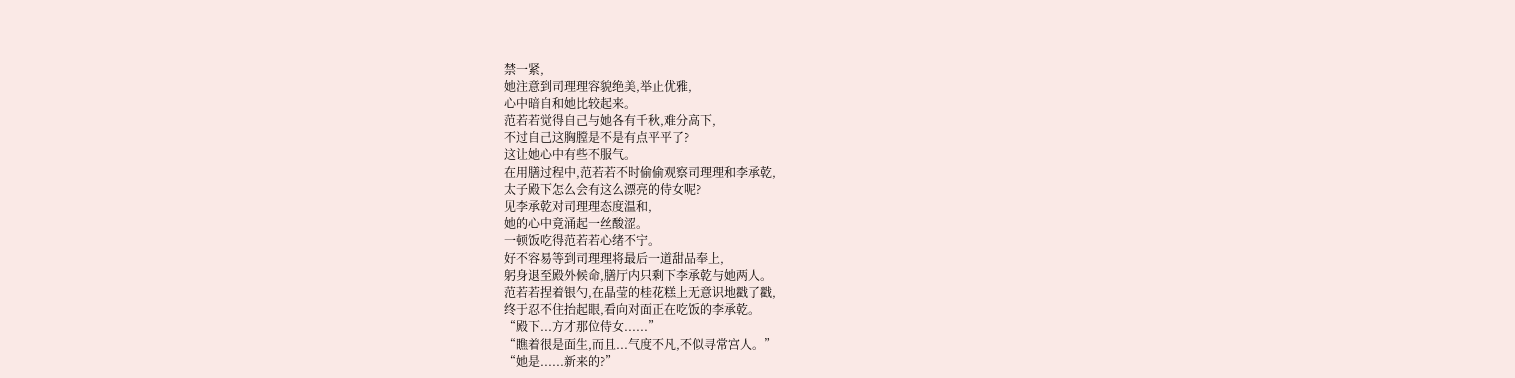禁一紧,
她注意到司理理容貌绝美,举止优雅,
心中暗自和她比较起来。
范若若觉得自己与她各有千秋,难分高下,
不过自己这胸膛是不是有点平平了?
这让她心中有些不服气。
在用膳过程中,范若若不时偷偷观察司理理和李承乾,
太子殿下怎么会有这么漂亮的侍女呢?
见李承乾对司理理态度温和,
她的心中竟涌起一丝酸涩。
一顿饭吃得范若若心绪不宁。
好不容易等到司理理将最后一道甜品奉上,
躬身退至殿外候命,膳厅内只剩下李承乾与她两人。
范若若捏着银勺,在晶莹的桂花糕上无意识地戳了戳,
终于忍不住抬起眼,看向对面正在吃饭的李承乾。
“殿下...方才那位侍女......”
“瞧着很是面生,而且...气度不凡,不似寻常宫人。”
“她是......新来的?”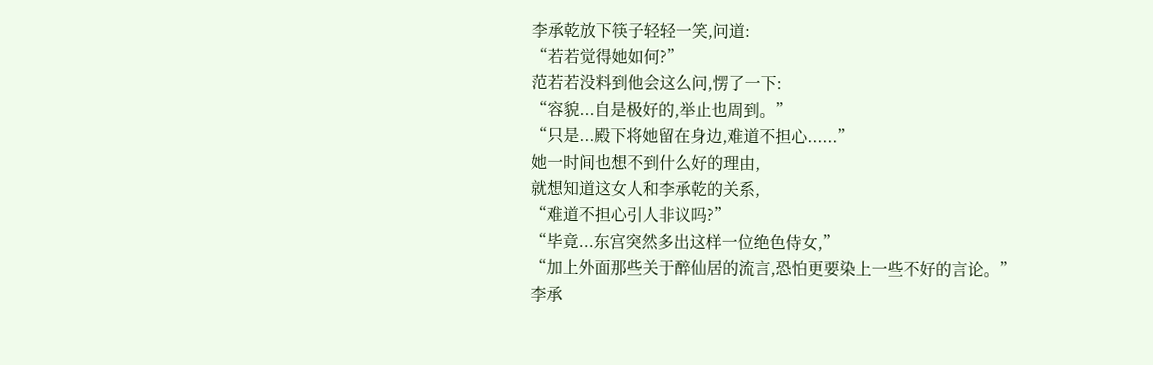李承乾放下筷子轻轻一笑,问道:
“若若觉得她如何?”
范若若没料到他会这么问,愣了一下:
“容貌...自是极好的,举止也周到。”
“只是...殿下将她留在身边,难道不担心......”
她一时间也想不到什么好的理由,
就想知道这女人和李承乾的关系,
“难道不担心引人非议吗?”
“毕竟...东宫突然多出这样一位绝色侍女,”
“加上外面那些关于醉仙居的流言,恐怕更要染上一些不好的言论。”
李承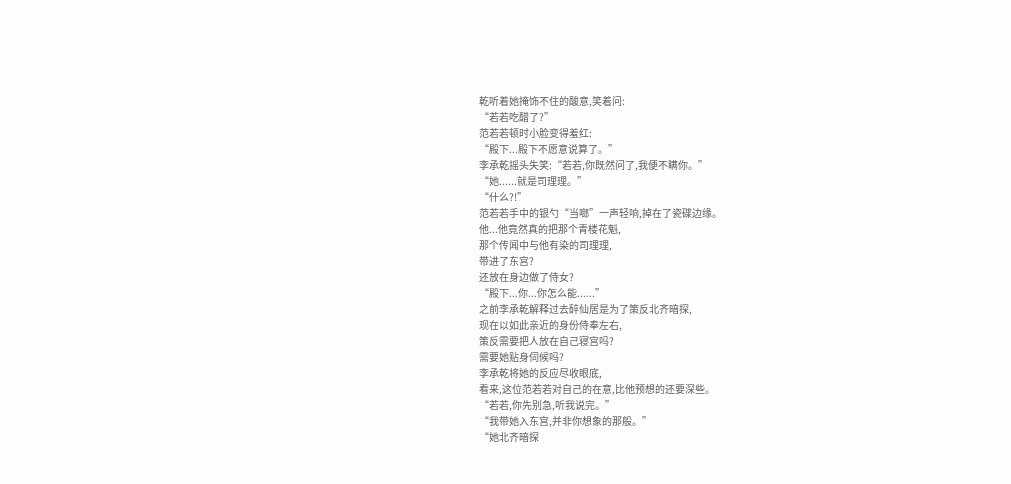乾听着她掩饰不住的酸意,笑着问:
“若若吃醋了?”
范若若顿时小脸变得羞红:
“殿下...殿下不愿意说算了。”
李承乾摇头失笑:“若若,你既然问了,我便不瞒你。”
“她......就是司理理。”
“什么?!”
范若若手中的银勺“当啷”一声轻响,掉在了瓷碟边缘。
他...他竟然真的把那个青楼花魁,
那个传闻中与他有染的司理理,
带进了东宫?
还放在身边做了侍女?
“殿下...你...你怎么能......”
之前李承乾解释过去醉仙居是为了策反北齐暗探,
现在以如此亲近的身份侍奉左右,
策反需要把人放在自己寝宫吗?
需要她贴身伺候吗?
李承乾将她的反应尽收眼底,
看来,这位范若若对自己的在意,比他预想的还要深些。
“若若,你先别急,听我说完。”
“我带她入东宫,并非你想象的那般。”
“她北齐暗探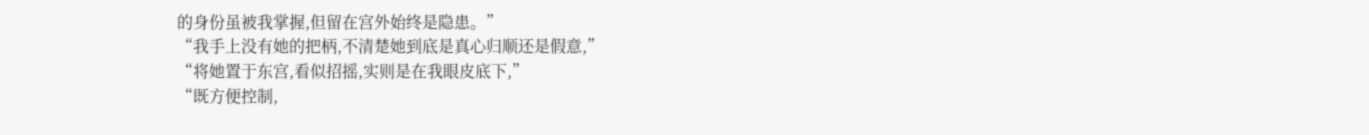的身份虽被我掌握,但留在宫外始终是隐患。”
“我手上没有她的把柄,不清楚她到底是真心归顺还是假意,”
“将她置于东宫,看似招摇,实则是在我眼皮底下,”
“既方便控制,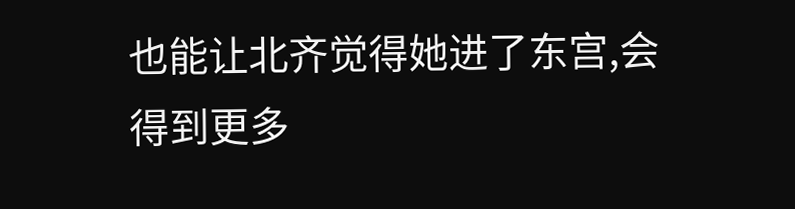也能让北齐觉得她进了东宫,会得到更多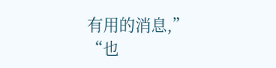有用的消息,”
“也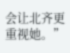会让北齐更重视她。”